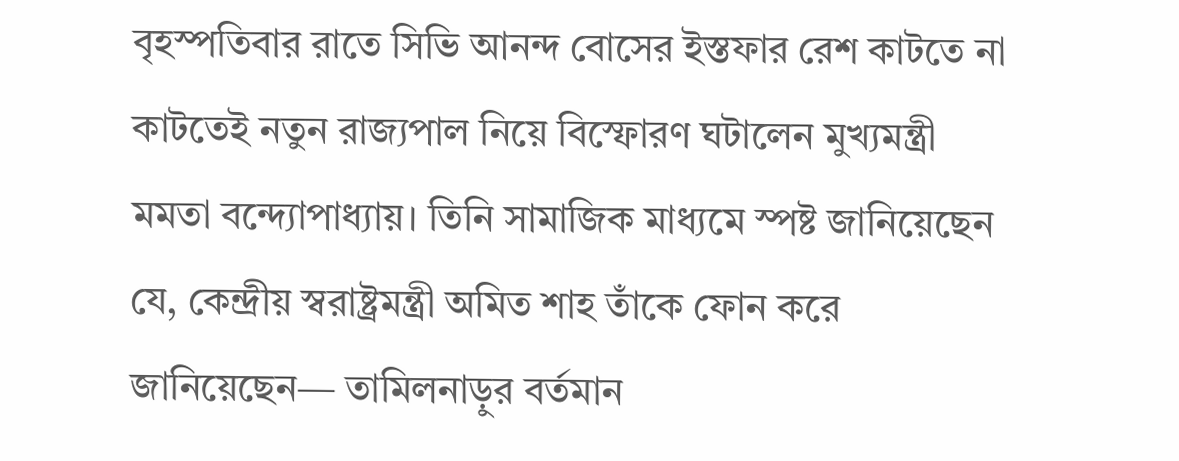বৃহস্পতিবার রাতে সিভি আনন্দ বোসের ইস্তফার রেশ কাটতে না কাটতেই নতুন রাজ্যপাল নিয়ে বিস্ফোরণ ঘটালেন মুখ্যমন্ত্রী মমতা বন্দ্যোপাধ্যায়। তিনি সামাজিক মাধ্যমে স্পষ্ট জানিয়েছেন যে, কেন্দ্রীয় স্বরাষ্ট্রমন্ত্রী অমিত শাহ তাঁকে ফোন করে জানিয়েছেন— তামিলনাড়ুর বর্তমান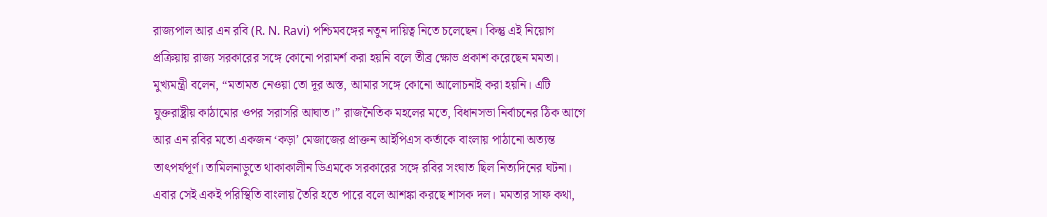রাজ্যপাল আর এন রবি (R. N. Ravi) পশ্চিমবঙ্গের নতুন দায়িত্ব নিতে চলেছেন। কিন্তু এই নিয়োগ প্রক্রিয়ায় রাজ্য সরকারের সঙ্গে কোনো পরামর্শ করা হয়নি বলে তীব্র ক্ষোভ প্রকাশ করেছেন মমতা।
মুখ্যমন্ত্রী বলেন, “মতামত নেওয়া তো দূর অস্ত, আমার সঙ্গে কোনো আলোচনাই করা হয়নি। এটি যুক্তরাষ্ট্রীয় কাঠামোর ওপর সরাসরি আঘাত।” রাজনৈতিক মহলের মতে, বিধানসভা নির্বাচনের ঠিক আগে আর এন রবির মতো একজন ‘কড়া’ মেজাজের প্রাক্তন আইপিএস কর্তাকে বাংলায় পাঠানো অত্যন্ত তাৎপর্যপূর্ণ। তামিলনাড়ুতে থাকাকালীন ডিএমকে সরকারের সঙ্গে রবির সংঘাত ছিল নিত্যদিনের ঘটনা। এবার সেই একই পরিস্থিতি বাংলায় তৈরি হতে পারে বলে আশঙ্কা করছে শাসক দল। মমতার সাফ কথা,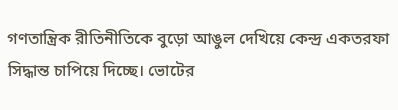গণতান্ত্রিক রীতিনীতিকে বুড়ো আঙুল দেখিয়ে কেন্দ্র একতরফা সিদ্ধান্ত চাপিয়ে দিচ্ছে। ভোটের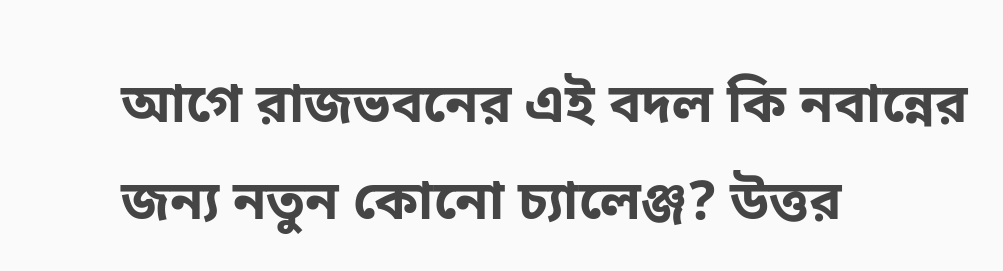আগে রাজভবনের এই বদল কি নবান্নের জন্য নতুন কোনো চ্যালেঞ্জ? উত্তর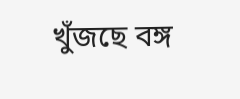খুঁজছে বঙ্গ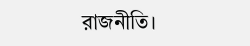রাজনীতি।